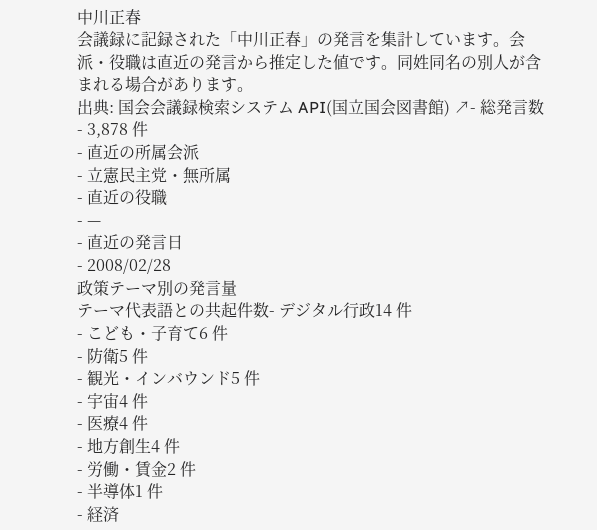中川正春
会議録に記録された「中川正春」の発言を集計しています。会派・役職は直近の発言から推定した値です。同姓同名の別人が含まれる場合があります。
出典: 国会会議録検索システム API(国立国会図書館) ↗- 総発言数
- 3,878 件
- 直近の所属会派
- 立憲民主党・無所属
- 直近の役職
- —
- 直近の発言日
- 2008/02/28
政策テーマ別の発言量
テーマ代表語との共起件数- デジタル行政14 件
- こども・子育て6 件
- 防衛5 件
- 観光・インバウンド5 件
- 宇宙4 件
- 医療4 件
- 地方創生4 件
- 労働・賃金2 件
- 半導体1 件
- 経済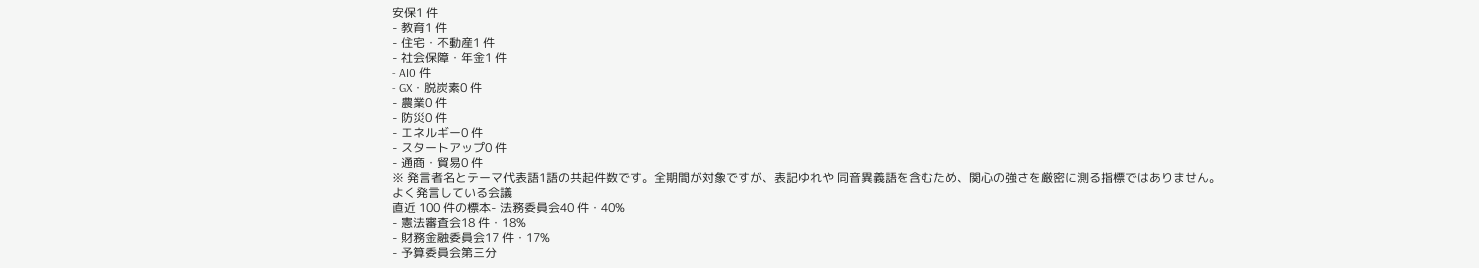安保1 件
- 教育1 件
- 住宅・不動産1 件
- 社会保障・年金1 件
- AI0 件
- GX・脱炭素0 件
- 農業0 件
- 防災0 件
- エネルギー0 件
- スタートアップ0 件
- 通商・貿易0 件
※ 発言者名とテーマ代表語1語の共起件数です。全期間が対象ですが、表記ゆれや 同音異義語を含むため、関心の強さを厳密に測る指標ではありません。
よく発言している会議
直近 100 件の標本- 法務委員会40 件・40%
- 憲法審査会18 件・18%
- 財務金融委員会17 件・17%
- 予算委員会第三分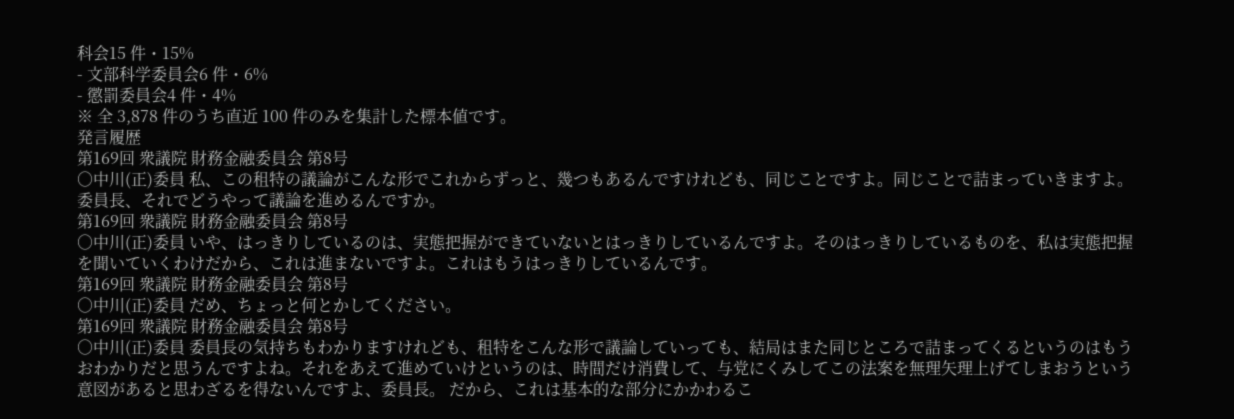科会15 件・15%
- 文部科学委員会6 件・6%
- 懲罰委員会4 件・4%
※ 全 3,878 件のうち直近 100 件のみを集計した標本値です。
発言履歴
第169回 衆議院 財務金融委員会 第8号
○中川(正)委員 私、この租特の議論がこんな形でこれからずっと、幾つもあるんですけれども、同じことですよ。同じことで詰まっていきますよ。委員長、それでどうやって議論を進めるんですか。
第169回 衆議院 財務金融委員会 第8号
○中川(正)委員 いや、はっきりしているのは、実態把握ができていないとはっきりしているんですよ。そのはっきりしているものを、私は実態把握を聞いていくわけだから、これは進まないですよ。これはもうはっきりしているんです。
第169回 衆議院 財務金融委員会 第8号
○中川(正)委員 だめ、ちょっと何とかしてください。
第169回 衆議院 財務金融委員会 第8号
○中川(正)委員 委員長の気持ちもわかりますけれども、租特をこんな形で議論していっても、結局はまた同じところで詰まってくるというのはもうおわかりだと思うんですよね。それをあえて進めていけというのは、時間だけ消費して、与党にくみしてこの法案を無理矢理上げてしまおうという意図があると思わざるを得ないんですよ、委員長。 だから、これは基本的な部分にかかわるこ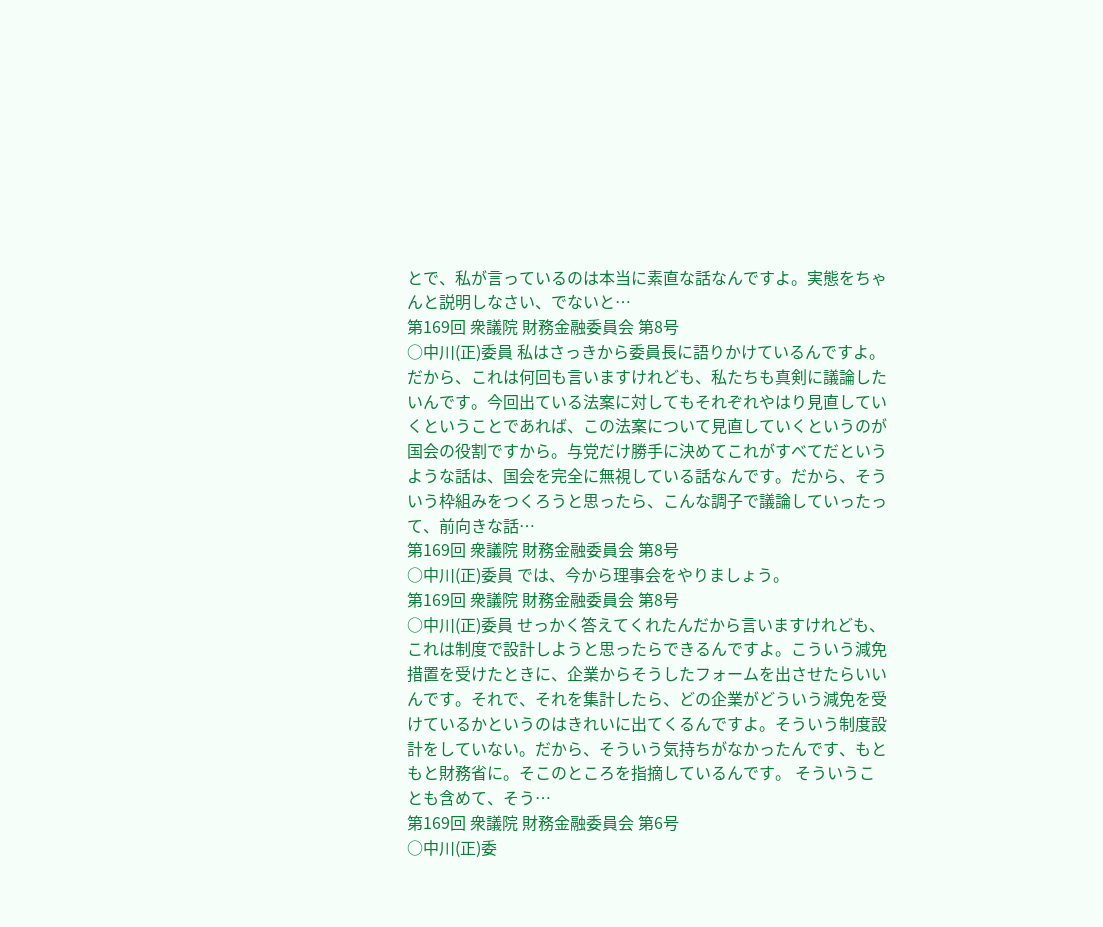とで、私が言っているのは本当に素直な話なんですよ。実態をちゃんと説明しなさい、でないと…
第169回 衆議院 財務金融委員会 第8号
○中川(正)委員 私はさっきから委員長に語りかけているんですよ。 だから、これは何回も言いますけれども、私たちも真剣に議論したいんです。今回出ている法案に対してもそれぞれやはり見直していくということであれば、この法案について見直していくというのが国会の役割ですから。与党だけ勝手に決めてこれがすべてだというような話は、国会を完全に無視している話なんです。だから、そういう枠組みをつくろうと思ったら、こんな調子で議論していったって、前向きな話…
第169回 衆議院 財務金融委員会 第8号
○中川(正)委員 では、今から理事会をやりましょう。
第169回 衆議院 財務金融委員会 第8号
○中川(正)委員 せっかく答えてくれたんだから言いますけれども、これは制度で設計しようと思ったらできるんですよ。こういう減免措置を受けたときに、企業からそうしたフォームを出させたらいいんです。それで、それを集計したら、どの企業がどういう減免を受けているかというのはきれいに出てくるんですよ。そういう制度設計をしていない。だから、そういう気持ちがなかったんです、もともと財務省に。そこのところを指摘しているんです。 そういうことも含めて、そう…
第169回 衆議院 財務金融委員会 第6号
○中川(正)委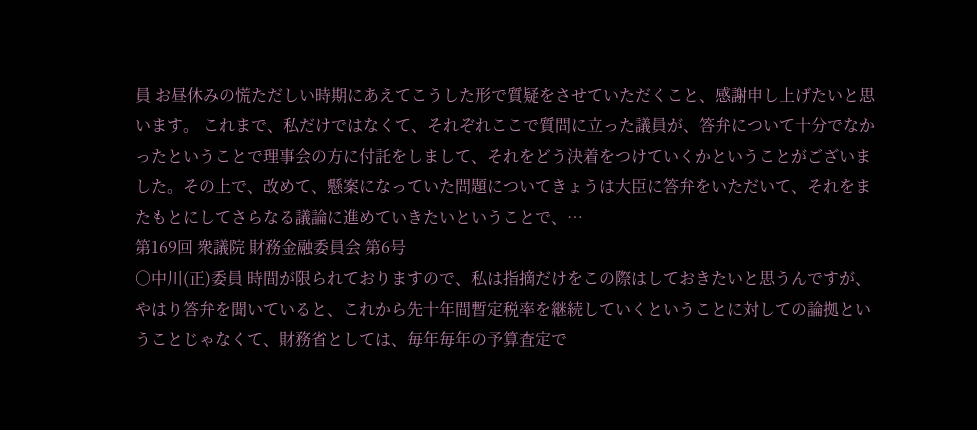員 お昼休みの慌ただしい時期にあえてこうした形で質疑をさせていただくこと、感謝申し上げたいと思います。 これまで、私だけではなくて、それぞれここで質問に立った議員が、答弁について十分でなかったということで理事会の方に付託をしまして、それをどう決着をつけていくかということがございました。その上で、改めて、懸案になっていた問題についてきょうは大臣に答弁をいただいて、それをまたもとにしてさらなる議論に進めていきたいということで、…
第169回 衆議院 財務金融委員会 第6号
○中川(正)委員 時間が限られておりますので、私は指摘だけをこの際はしておきたいと思うんですが、やはり答弁を聞いていると、これから先十年間暫定税率を継続していくということに対しての論拠ということじゃなくて、財務省としては、毎年毎年の予算査定で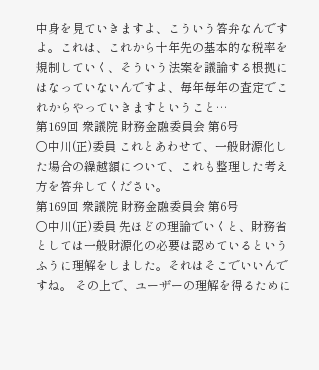中身を見ていきますよ、こういう答弁なんですよ。これは、これから十年先の基本的な税率を規制していく、そういう法案を議論する根拠にはなっていないんですよ、毎年毎年の査定でこれからやっていきますということ…
第169回 衆議院 財務金融委員会 第6号
○中川(正)委員 これとあわせて、一般財源化した場合の繰越額について、これも整理した考え方を答弁してください。
第169回 衆議院 財務金融委員会 第6号
○中川(正)委員 先ほどの理論でいくと、財務省としては一般財源化の必要は認めているというふうに理解をしました。それはそこでいいんですね。 その上で、ユーザーの理解を得るために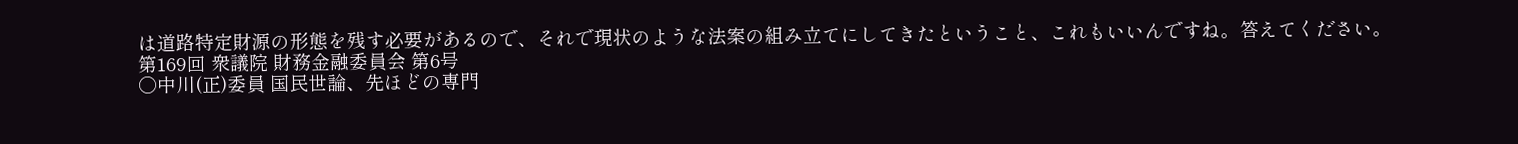は道路特定財源の形態を残す必要があるので、それで現状のような法案の組み立てにしてきたということ、これもいいんですね。答えてください。
第169回 衆議院 財務金融委員会 第6号
○中川(正)委員 国民世論、先ほどの専門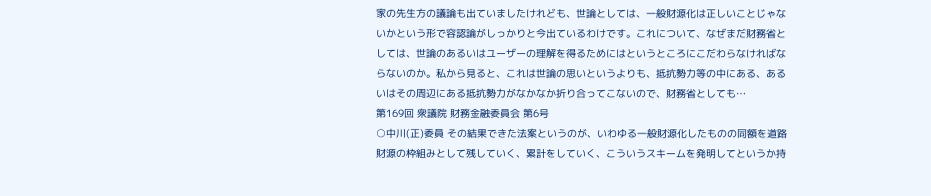家の先生方の議論も出ていましたけれども、世論としては、一般財源化は正しいことじゃないかという形で容認論がしっかりと今出ているわけです。これについて、なぜまだ財務省としては、世論のあるいはユーザーの理解を得るためにはというところにこだわらなければならないのか。私から見ると、これは世論の思いというよりも、抵抗勢力等の中にある、あるいはその周辺にある抵抗勢力がなかなか折り合ってこないので、財務省としても…
第169回 衆議院 財務金融委員会 第6号
○中川(正)委員 その結果できた法案というのが、いわゆる一般財源化したものの同額を道路財源の枠組みとして残していく、累計をしていく、こういうスキームを発明してというか持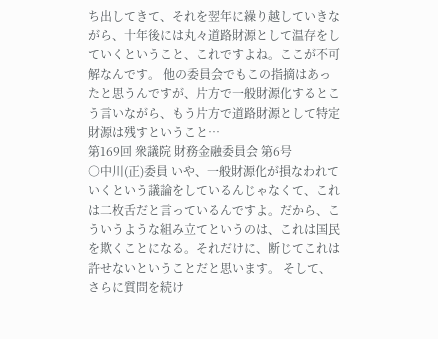ち出してきて、それを翌年に繰り越していきながら、十年後には丸々道路財源として温存をしていくということ、これですよね。ここが不可解なんです。 他の委員会でもこの指摘はあったと思うんですが、片方で一般財源化するとこう言いながら、もう片方で道路財源として特定財源は残すということ…
第169回 衆議院 財務金融委員会 第6号
○中川(正)委員 いや、一般財源化が損なわれていくという議論をしているんじゃなくて、これは二枚舌だと言っているんですよ。だから、こういうような組み立てというのは、これは国民を欺くことになる。それだけに、断じてこれは許せないということだと思います。 そして、さらに質問を続け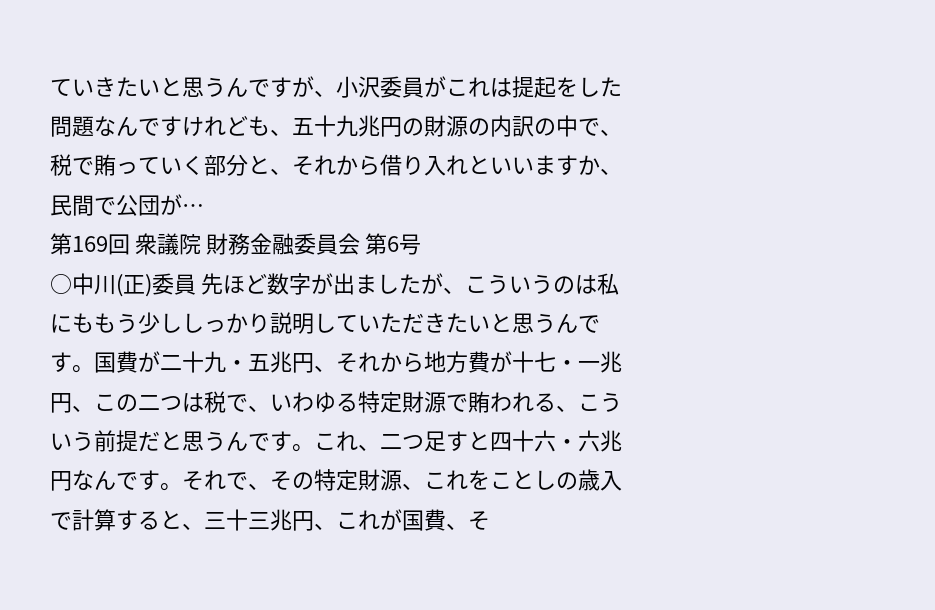ていきたいと思うんですが、小沢委員がこれは提起をした問題なんですけれども、五十九兆円の財源の内訳の中で、税で賄っていく部分と、それから借り入れといいますか、民間で公団が…
第169回 衆議院 財務金融委員会 第6号
○中川(正)委員 先ほど数字が出ましたが、こういうのは私にももう少ししっかり説明していただきたいと思うんです。国費が二十九・五兆円、それから地方費が十七・一兆円、この二つは税で、いわゆる特定財源で賄われる、こういう前提だと思うんです。これ、二つ足すと四十六・六兆円なんです。それで、その特定財源、これをことしの歳入で計算すると、三十三兆円、これが国費、そ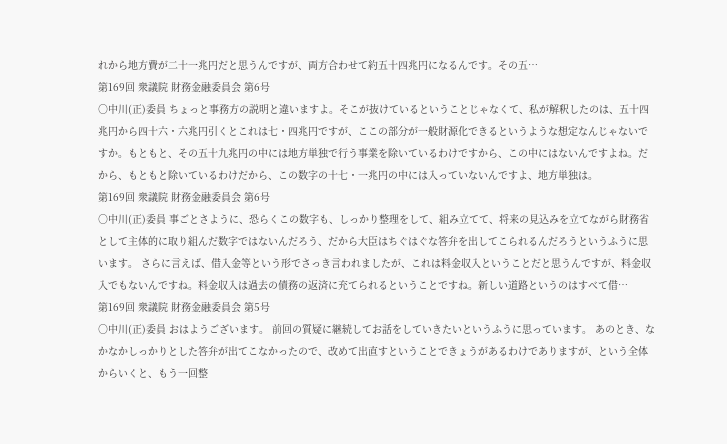れから地方費が二十一兆円だと思うんですが、両方合わせて約五十四兆円になるんです。その五…
第169回 衆議院 財務金融委員会 第6号
○中川(正)委員 ちょっと事務方の説明と違いますよ。そこが抜けているということじゃなくて、私が解釈したのは、五十四兆円から四十六・六兆円引くとこれは七・四兆円ですが、ここの部分が一般財源化できるというような想定なんじゃないですか。もともと、その五十九兆円の中には地方単独で行う事業を除いているわけですから、この中にはないんですよね。だから、もともと除いているわけだから、この数字の十七・一兆円の中には入っていないんですよ、地方単独は。
第169回 衆議院 財務金融委員会 第6号
○中川(正)委員 事ごとさように、恐らくこの数字も、しっかり整理をして、組み立てて、将来の見込みを立てながら財務省として主体的に取り組んだ数字ではないんだろう、だから大臣はちぐはぐな答弁を出してこられるんだろうというふうに思います。 さらに言えば、借入金等という形でさっき言われましたが、これは料金収入ということだと思うんですが、料金収入でもないんですね。料金収入は過去の債務の返済に充てられるということですね。新しい道路というのはすべて借…
第169回 衆議院 財務金融委員会 第5号
○中川(正)委員 おはようございます。 前回の質疑に継続してお話をしていきたいというふうに思っています。 あのとき、なかなかしっかりとした答弁が出てこなかったので、改めて出直すということできょうがあるわけでありますが、という全体からいくと、もう一回整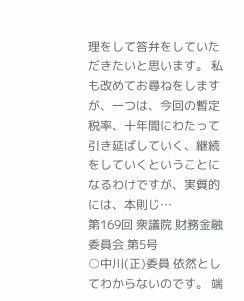理をして答弁をしていただきたいと思います。 私も改めてお尋ねをしますが、一つは、今回の暫定税率、十年間にわたって引き延ばしていく、継続をしていくということになるわけですが、実質的には、本則じ…
第169回 衆議院 財務金融委員会 第5号
○中川(正)委員 依然としてわからないのです。 端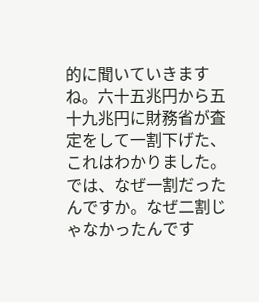的に聞いていきますね。六十五兆円から五十九兆円に財務省が査定をして一割下げた、これはわかりました。では、なぜ一割だったんですか。なぜ二割じゃなかったんです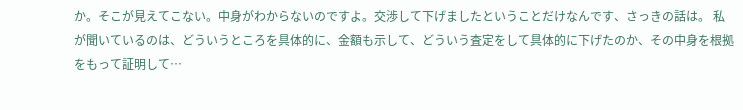か。そこが見えてこない。中身がわからないのですよ。交渉して下げましたということだけなんです、さっきの話は。 私が聞いているのは、どういうところを具体的に、金額も示して、どういう査定をして具体的に下げたのか、その中身を根拠をもって証明して…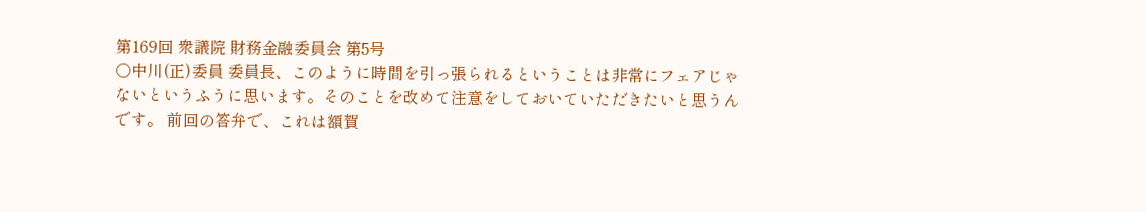第169回 衆議院 財務金融委員会 第5号
○中川(正)委員 委員長、このように時間を引っ張られるということは非常にフェアじゃないというふうに思います。そのことを改めて注意をしておいていただきたいと思うんです。 前回の答弁で、これは額賀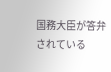国務大臣が答弁されている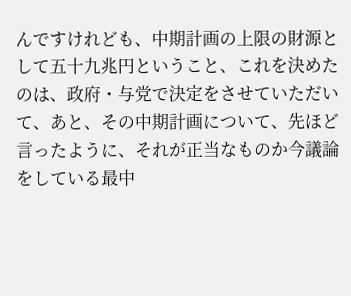んですけれども、中期計画の上限の財源として五十九兆円ということ、これを決めたのは、政府・与党で決定をさせていただいて、あと、その中期計画について、先ほど言ったように、それが正当なものか今議論をしている最中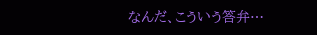なんだ、こういう答弁…